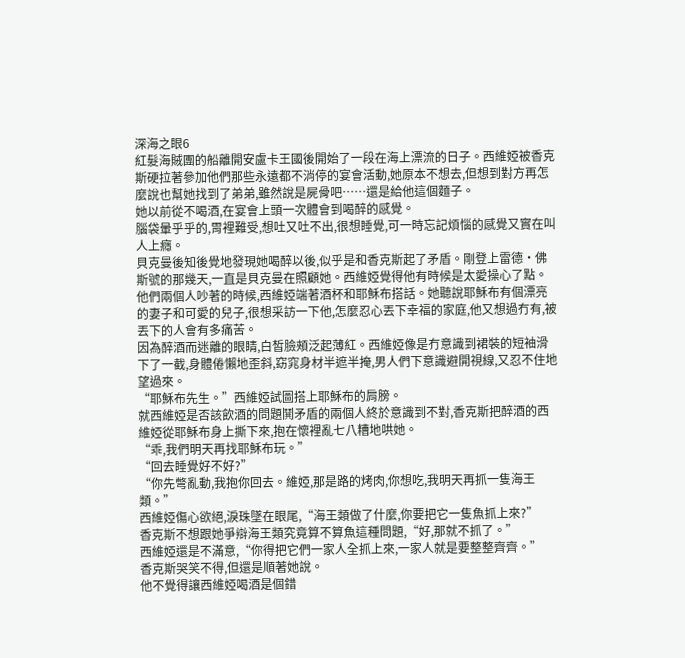深海之眼6
紅髮海賊團的船離開安盧卡王國後開始了一段在海上漂流的日子。西維婭被香克斯硬拉著參加他們那些永遠都不消停的宴會活動,她原本不想去,但想到對方再怎麼說也幫她找到了弟弟,雖然說是屍骨吧……還是給他這個麵子。
她以前從不喝酒,在宴會上頭一次體會到喝醉的感覺。
腦袋暈乎乎的,胃裡難受,想吐又吐不出,很想睡覺,可一時忘記煩惱的感覺又實在叫人上癮。
貝克曼後知後覺地發現她喝醉以後,似乎是和香克斯起了矛盾。剛登上雷德·佛斯號的那幾天,一直是貝克曼在照顧她。西維婭覺得他有時候是太愛操心了點。
他們兩個人吵著的時候,西維婭端著酒杯和耶穌布搭話。她聽說耶穌布有個漂亮的妻子和可愛的兒子,很想采訪一下他,怎麼忍心丟下幸福的家庭,他又想過冇有,被丟下的人會有多痛苦。
因為醉酒而迷離的眼睛,白皙臉頰泛起薄紅。西維婭像是冇意識到裙裝的短袖滑下了一截,身體倦懶地歪斜,窈窕身材半遮半掩,男人們下意識避開視線,又忍不住地望過來。
“耶穌布先生。”西維婭試圖搭上耶穌布的肩膀。
就西維婭是否該飲酒的問題鬨矛盾的兩個人終於意識到不對,香克斯把醉酒的西維婭從耶穌布身上撕下來,抱在懷裡亂七八糟地哄她。
“乖,我們明天再找耶穌布玩。”
“回去睡覺好不好?”
“你先彆亂動,我抱你回去。維婭,那是路的烤肉,你想吃,我明天再抓一隻海王類。”
西維婭傷心欲絕,淚珠墜在眼尾,“海王類做了什麼,你要把它一隻魚抓上來?”
香克斯不想跟她爭辯海王類究竟算不算魚這種問題,“好,那就不抓了。”
西維婭還是不滿意,“你得把它們一家人全抓上來,一家人就是要整整齊齊。”
香克斯哭笑不得,但還是順著她說。
他不覺得讓西維婭喝酒是個錯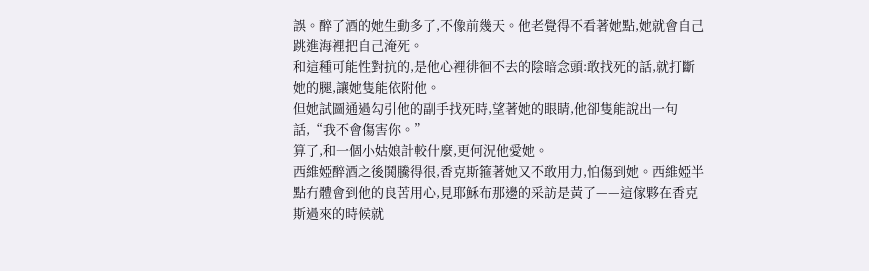誤。醉了酒的她生動多了,不像前幾天。他老覺得不看著她點,她就會自己跳進海裡把自己淹死。
和這種可能性對抗的,是他心裡徘徊不去的陰暗念頭:敢找死的話,就打斷她的腿,讓她隻能依附他。
但她試圖通過勾引他的副手找死時,望著她的眼睛,他卻隻能說出一句話,“我不會傷害你。”
算了,和一個小姑娘計較什麼,更何況他愛她。
西維婭醉酒之後鬨騰得很,香克斯箍著她又不敢用力,怕傷到她。西維婭半點冇體會到他的良苦用心,見耶穌布那邊的采訪是黃了——這傢夥在香克斯過來的時候就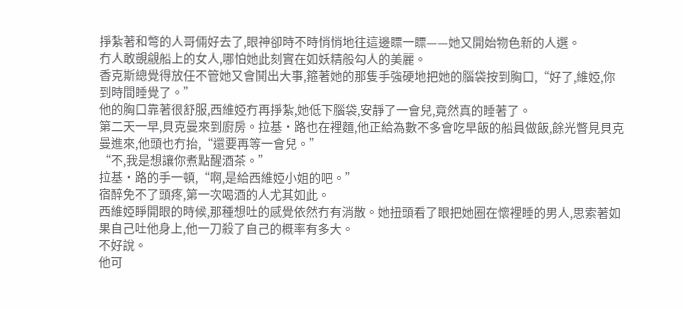掙紮著和彆的人哥倆好去了,眼神卻時不時悄悄地往這邊瞟一瞟——她又開始物色新的人選。
冇人敢覬覦船上的女人,哪怕她此刻實在如妖精般勾人的美麗。
香克斯總覺得放任不管她又會鬨出大事,箍著她的那隻手強硬地把她的腦袋按到胸口,“好了,維婭,你到時間睡覺了。”
他的胸口靠著很舒服,西維婭冇再掙紮,她低下腦袋,安靜了一會兒,竟然真的睡著了。
第二天一早,貝克曼來到廚房。拉基·路也在裡麵,他正給為數不多會吃早飯的船員做飯,餘光瞥見貝克曼進來,他頭也冇抬,“還要再等一會兒。”
“不,我是想讓你煮點醒酒茶。”
拉基·路的手一頓,“啊,是給西維婭小姐的吧。”
宿醉免不了頭疼,第一次喝酒的人尤其如此。
西維婭睜開眼的時候,那種想吐的感覺依然冇有消散。她扭頭看了眼把她圈在懷裡睡的男人,思索著如果自己吐他身上,他一刀殺了自己的概率有多大。
不好說。
他可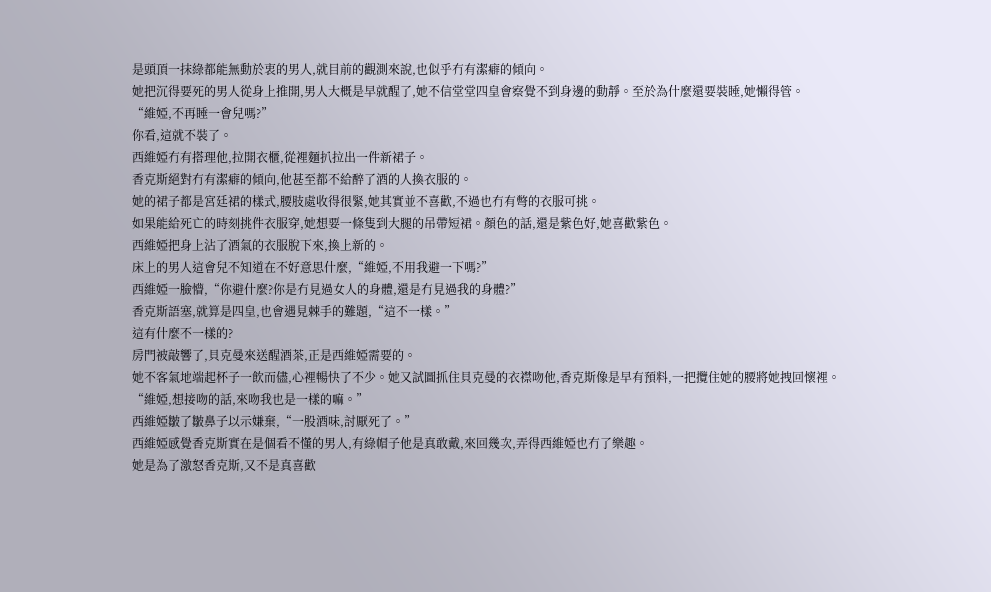是頭頂一抹綠都能無動於衷的男人,就目前的觀測來說,也似乎冇有潔癖的傾向。
她把沉得要死的男人從身上推開,男人大概是早就醒了,她不信堂堂四皇會察覺不到身邊的動靜。至於為什麼還要裝睡,她懶得管。
“維婭,不再睡一會兒嗎?”
你看,這就不裝了。
西維婭冇有搭理他,拉開衣櫃,從裡麵扒拉出一件新裙子。
香克斯絕對冇有潔癖的傾向,他甚至都不給醉了酒的人換衣服的。
她的裙子都是宮廷裙的樣式,腰肢處收得很緊,她其實並不喜歡,不過也冇有彆的衣服可挑。
如果能給死亡的時刻挑件衣服穿,她想要一條隻到大腿的吊帶短裙。顏色的話,還是紫色好,她喜歡紫色。
西維婭把身上沾了酒氣的衣服脫下來,換上新的。
床上的男人這會兒不知道在不好意思什麼,“維婭,不用我避一下嗎?”
西維婭一臉懵,“你避什麼?你是冇見過女人的身體,還是冇見過我的身體?”
香克斯語塞,就算是四皇,也會遇見棘手的難題,“這不一樣。”
這有什麼不一樣的?
房門被敲響了,貝克曼來送醒酒茶,正是西維婭需要的。
她不客氣地端起杯子一飲而儘,心裡暢快了不少。她又試圖抓住貝克曼的衣襟吻他,香克斯像是早有預料,一把攬住她的腰將她拽回懷裡。
“維婭,想接吻的話,來吻我也是一樣的嘛。”
西維婭皺了皺鼻子以示嫌棄,“一股酒味,討厭死了。”
西維婭感覺香克斯實在是個看不懂的男人,有綠帽子他是真敢戴,來回幾次,弄得西維婭也冇了樂趣。
她是為了激怒香克斯,又不是真喜歡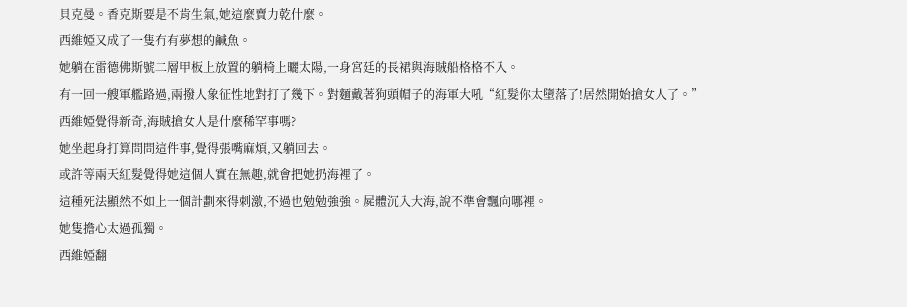貝克曼。香克斯要是不肯生氣,她這麼賣力乾什麼。
西維婭又成了一隻冇有夢想的鹹魚。
她躺在雷德佛斯號二層甲板上放置的躺椅上曬太陽,一身宮廷的長裙與海賊船格格不入。
有一回一艘軍艦路過,兩撥人象征性地對打了幾下。對麵戴著狗頭帽子的海軍大吼“紅髮你太墮落了!居然開始搶女人了。”
西維婭覺得新奇,海賊搶女人是什麼稀罕事嗎?
她坐起身打算問問這件事,覺得張嘴麻煩,又躺回去。
或許等兩天紅髮覺得她這個人實在無趣,就會把她扔海裡了。
這種死法顯然不如上一個計劃來得刺激,不過也勉勉強強。屍體沉入大海,說不準會飄向哪裡。
她隻擔心太過孤獨。
西維婭翻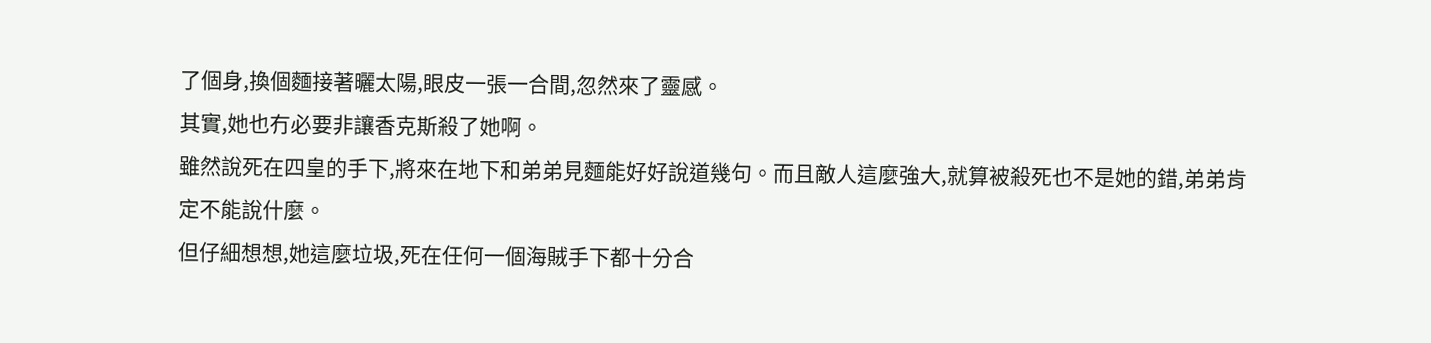了個身,換個麵接著曬太陽,眼皮一張一合間,忽然來了靈感。
其實,她也冇必要非讓香克斯殺了她啊。
雖然說死在四皇的手下,將來在地下和弟弟見麵能好好說道幾句。而且敵人這麼強大,就算被殺死也不是她的錯,弟弟肯定不能說什麼。
但仔細想想,她這麼垃圾,死在任何一個海賊手下都十分合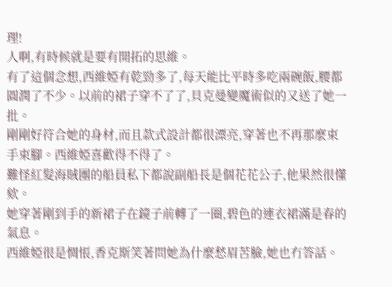理!
人啊,有時候就是要有開拓的思維。
有了這個念想,西維婭有乾勁多了,每天能比平時多吃兩碗飯,腰都圓潤了不少。以前的裙子穿不了了,貝克曼變魔術似的又送了她一批。
剛剛好符合她的身材,而且款式設計都很漂亮,穿著也不再那麼束手束腳。西維婭喜歡得不得了。
難怪紅髮海賊團的船員私下都說副船長是個花花公子,他果然很懂欸。
她穿著剛到手的新裙子在鏡子前轉了一圈,碧色的連衣裙滿是春的氣息。
西維婭很是惆悵,香克斯笑著問她為什麼愁眉苦臉,她也冇答話。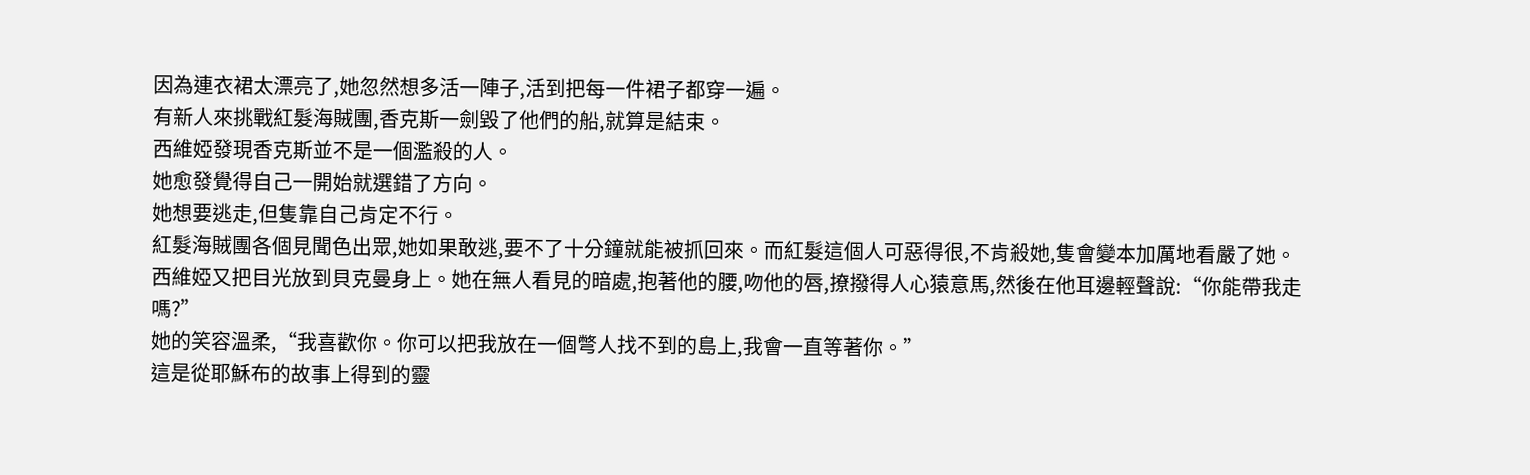因為連衣裙太漂亮了,她忽然想多活一陣子,活到把每一件裙子都穿一遍。
有新人來挑戰紅髮海賊團,香克斯一劍毀了他們的船,就算是結束。
西維婭發現香克斯並不是一個濫殺的人。
她愈發覺得自己一開始就選錯了方向。
她想要逃走,但隻靠自己肯定不行。
紅髮海賊團各個見聞色出眾,她如果敢逃,要不了十分鐘就能被抓回來。而紅髮這個人可惡得很,不肯殺她,隻會變本加厲地看嚴了她。
西維婭又把目光放到貝克曼身上。她在無人看見的暗處,抱著他的腰,吻他的唇,撩撥得人心猿意馬,然後在他耳邊輕聲說:“你能帶我走嗎?”
她的笑容溫柔,“我喜歡你。你可以把我放在一個彆人找不到的島上,我會一直等著你。”
這是從耶穌布的故事上得到的靈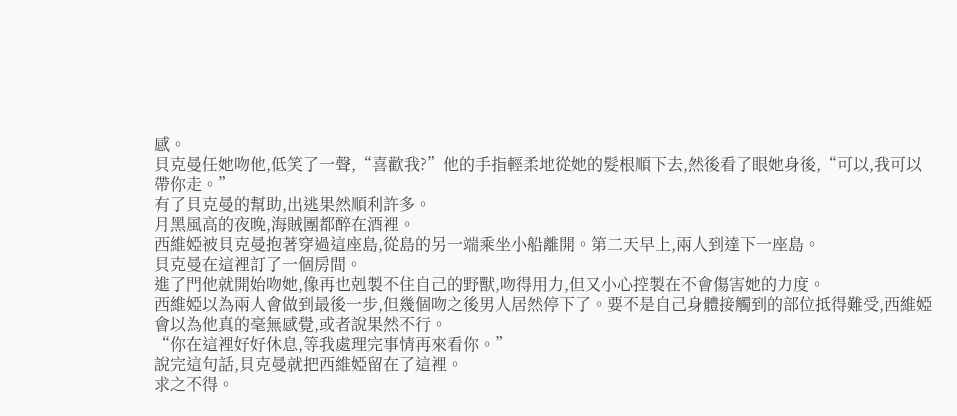感。
貝克曼任她吻他,低笑了一聲,“喜歡我?”他的手指輕柔地從她的髮根順下去,然後看了眼她身後,“可以,我可以帶你走。”
有了貝克曼的幫助,出逃果然順利許多。
月黑風高的夜晚,海賊團都醉在酒裡。
西維婭被貝克曼抱著穿過這座島,從島的另一端乘坐小船離開。第二天早上,兩人到達下一座島。
貝克曼在這裡訂了一個房間。
進了門他就開始吻她,像再也剋製不住自己的野獸,吻得用力,但又小心控製在不會傷害她的力度。
西維婭以為兩人會做到最後一步,但幾個吻之後男人居然停下了。要不是自己身體接觸到的部位抵得難受,西維婭會以為他真的毫無感覺,或者說果然不行。
“你在這裡好好休息,等我處理完事情再來看你。”
說完這句話,貝克曼就把西維婭留在了這裡。
求之不得。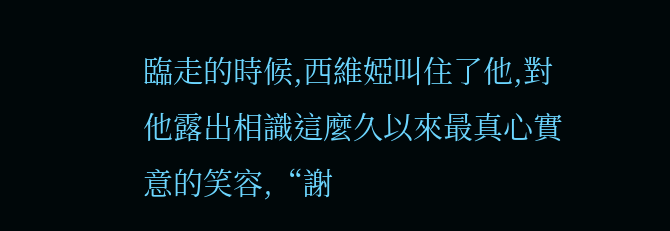臨走的時候,西維婭叫住了他,對他露出相識這麼久以來最真心實意的笑容,“謝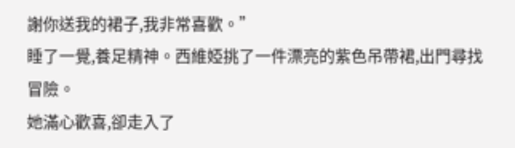謝你送我的裙子,我非常喜歡。”
睡了一覺,養足精神。西維婭挑了一件漂亮的紫色吊帶裙,出門尋找冒險。
她滿心歡喜,卻走入了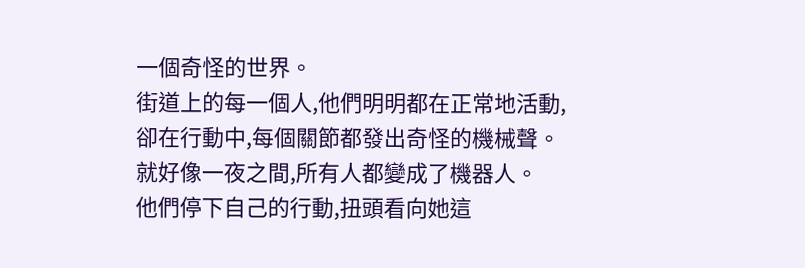一個奇怪的世界。
街道上的每一個人,他們明明都在正常地活動,卻在行動中,每個關節都發出奇怪的機械聲。
就好像一夜之間,所有人都變成了機器人。
他們停下自己的行動,扭頭看向她這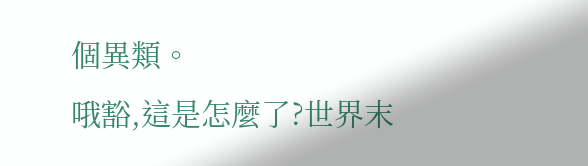個異類。
哦豁,這是怎麼了?世界末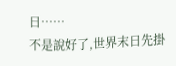日……
不是說好了,世界末日先掛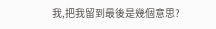我,把我留到最後是幾個意思?